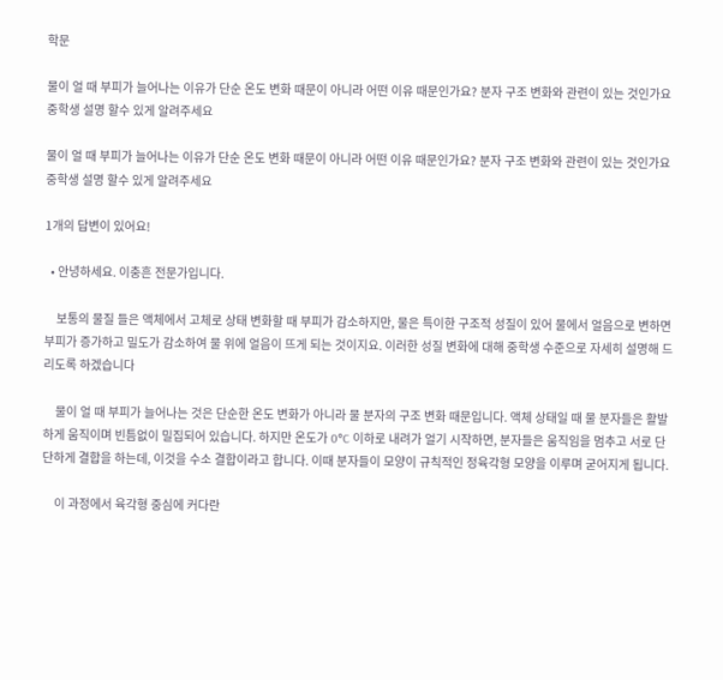학문

물이 얼 때 부피가 늘어나는 이유가 단순 온도 변화 때문이 아니라 어떤 이유 때문인가요? 분자 구조 변화와 관련이 있는 것인가요 중학생 설명 할수 있게 알려주세요

물이 얼 때 부피가 늘어나는 이유가 단순 온도 변화 때문이 아니라 어떤 이유 때문인가요? 분자 구조 변화와 관련이 있는 것인가요 중학생 설명 할수 있게 알려주세요

1개의 답변이 있어요!

  • 안녕하세요. 이충흔 전문가입니다.

    보통의 물질 들은 액체에서 고체로 상태 변화할 때 부피가 감소하지만, 물은 특이한 구조적 성질이 있어 물에서 얼음으로 변하면 부피가 증가하고 밀도가 감소하여 물 위에 얼음이 뜨게 되는 것이지요. 이러한 성질 변화에 대해 중학생 수준으로 자세히 설명해 드리도록 하겠습니다

    물이 얼 때 부피가 늘어나는 것은 단순한 온도 변화가 아니라 물 분자의 구조 변화 때문입니다. 액체 상태일 때 물 분자들은 활발하게 움직이며 빈틈없이 밀집되어 있습니다. 하지만 온도가 0°C 이하로 내려가 얼기 시작하면, 분자들은 움직임을 멈추고 서로 단단하게 결합을 하는데, 이것을 수소 결합이라고 합니다. 이때 분자들이 모양이 규칙적인 정육각형 모양을 이루며 굳어지게 됩니다.

    이 과정에서 육각형 중심에 커다란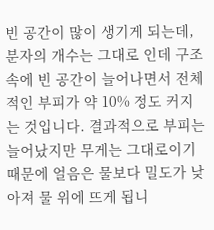빈 공간이 많이 생기게 되는데, 분자의 개수는 그대로 인데 구조 속에 빈 공간이 늘어나면서 전체적인 부피가 약 10% 정도 커지는 것입니다. 결과적으로 부피는 늘어났지만 무게는 그대로이기 때문에 얼음은 물보다 밀도가 낮아져 물 위에 뜨게 됩니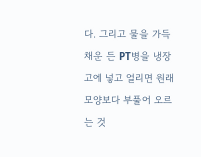다. 그리고 물을 가득 채운 든 PT병을 냉장고에 넣고 얼리면 원래 모양보다 부풀어 오르는 것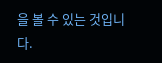을 볼 수 있는 것입니다.